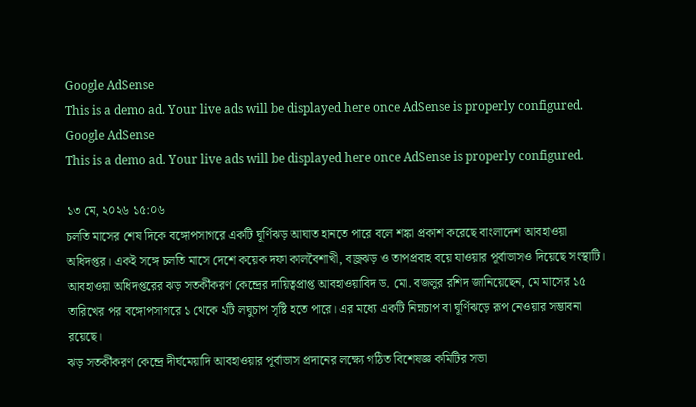Google AdSense
This is a demo ad. Your live ads will be displayed here once AdSense is properly configured.
Google AdSense
This is a demo ad. Your live ads will be displayed here once AdSense is properly configured.

১৩ মে, ২০২৬ ১৫:০৬
চলতি মাসের শেষ দিকে বঙ্গোপসাগরে একটি ঘূর্ণিঝড় আঘাত হানতে পারে বলে শঙ্কা প্রকাশ করেছে বাংলাদেশ আবহাওয়া অধিদপ্তর। একই সঙ্গে চলতি মাসে দেশে কয়েক দফা কালবৈশাখী, বজ্রঝড় ও তাপপ্রবাহ বয়ে যাওয়ার পূর্বাভাসও দিয়েছে সংস্থাটি।
আবহাওয়া অধিদপ্তরের ঝড় সতর্কীকরণ কেন্দ্রের দায়িত্বপ্রাপ্ত আবহাওয়াবিদ ড. মো. বজলুর রশিদ জানিয়েছেন, মে মাসের ১৫ তারিখের পর বঙ্গোপসাগরে ১ থেকে ২টি লঘুচাপ সৃষ্টি হতে পারে। এর মধ্যে একটি নিম্নচাপ বা ঘূর্ণিঝড়ে রূপ নেওয়ার সম্ভাবনা রয়েছে।
ঝড় সতর্কীকরণ কেন্দ্রে দীর্ঘমেয়াদি আবহাওয়ার পূর্বাভাস প্রদানের লক্ষ্যে গঠিত বিশেষজ্ঞ কমিটির সভা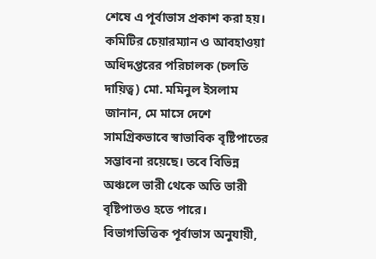শেষে এ পূর্বাভাস প্রকাশ করা হয়। কমিটির চেয়ারম্যান ও আবহাওয়া অধিদপ্তরের পরিচালক (চলতি দায়িত্ব) মো. মমিনুল ইসলাম জানান, মে মাসে দেশে সামগ্রিকভাবে স্বাভাবিক বৃষ্টিপাতের সম্ভাবনা রয়েছে। তবে বিভিন্ন অঞ্চলে ভারী থেকে অতি ভারী বৃষ্টিপাতও হতে পারে।
বিভাগভিত্তিক পূর্বাভাস অনুযায়ী,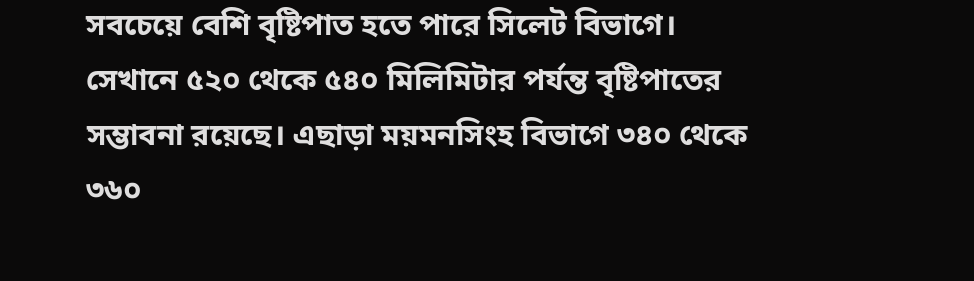সবচেয়ে বেশি বৃষ্টিপাত হতে পারে সিলেট বিভাগে। সেখানে ৫২০ থেকে ৫৪০ মিলিমিটার পর্যন্ত বৃষ্টিপাতের সম্ভাবনা রয়েছে। এছাড়া ময়মনসিংহ বিভাগে ৩৪০ থেকে ৩৬০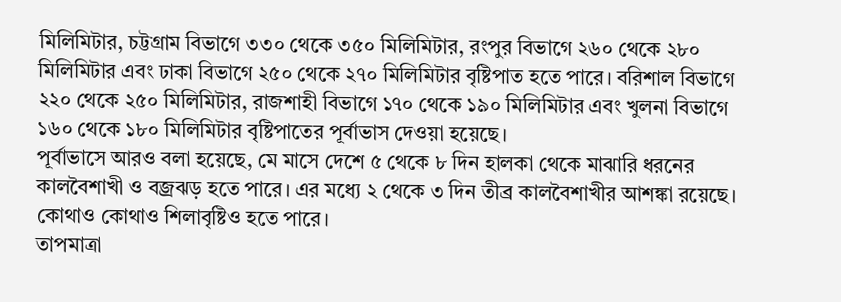মিলিমিটার, চট্টগ্রাম বিভাগে ৩৩০ থেকে ৩৫০ মিলিমিটার, রংপুর বিভাগে ২৬০ থেকে ২৮০ মিলিমিটার এবং ঢাকা বিভাগে ২৫০ থেকে ২৭০ মিলিমিটার বৃষ্টিপাত হতে পারে। বরিশাল বিভাগে ২২০ থেকে ২৫০ মিলিমিটার, রাজশাহী বিভাগে ১৭০ থেকে ১৯০ মিলিমিটার এবং খুলনা বিভাগে ১৬০ থেকে ১৮০ মিলিমিটার বৃষ্টিপাতের পূর্বাভাস দেওয়া হয়েছে।
পূর্বাভাসে আরও বলা হয়েছে, মে মাসে দেশে ৫ থেকে ৮ দিন হালকা থেকে মাঝারি ধরনের কালবৈশাখী ও বজ্রঝড় হতে পারে। এর মধ্যে ২ থেকে ৩ দিন তীব্র কালবৈশাখীর আশঙ্কা রয়েছে। কোথাও কোথাও শিলাবৃষ্টিও হতে পারে।
তাপমাত্রা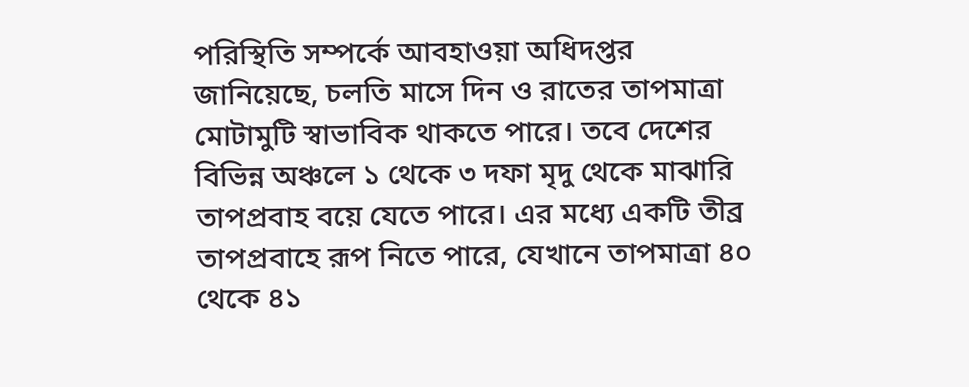পরিস্থিতি সম্পর্কে আবহাওয়া অধিদপ্তর জানিয়েছে, চলতি মাসে দিন ও রাতের তাপমাত্রা মোটামুটি স্বাভাবিক থাকতে পারে। তবে দেশের বিভিন্ন অঞ্চলে ১ থেকে ৩ দফা মৃদু থেকে মাঝারি তাপপ্রবাহ বয়ে যেতে পারে। এর মধ্যে একটি তীব্র তাপপ্রবাহে রূপ নিতে পারে, যেখানে তাপমাত্রা ৪০ থেকে ৪১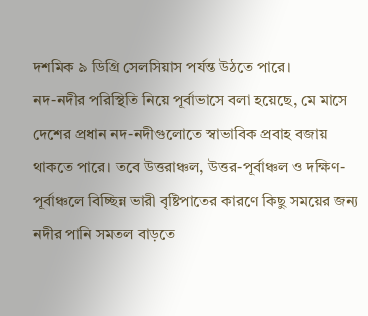দশমিক ৯ ডিগ্রি সেলসিয়াস পর্যন্ত উঠতে পারে।
নদ-নদীর পরিস্থিতি নিয়ে পূর্বাভাসে বলা হয়েছে, মে মাসে দেশের প্রধান নদ-নদীগুলোতে স্বাভাবিক প্রবাহ বজায় থাকতে পারে। তবে উত্তরাঞ্চল, উত্তর-পূর্বাঞ্চল ও দক্ষিণ-পূর্বাঞ্চলে বিচ্ছিন্ন ভারী বৃষ্টিপাতের কারণে কিছু সময়ের জন্য নদীর পানি সমতল বাড়তে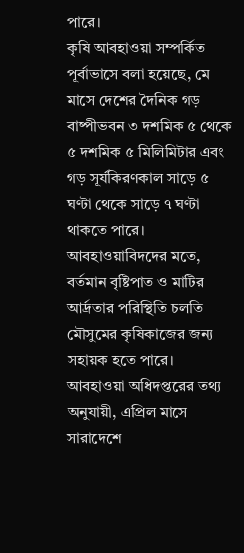পারে।
কৃষি আবহাওয়া সম্পর্কিত পূর্বাভাসে বলা হয়েছে, মে মাসে দেশের দৈনিক গড় বাষ্পীভবন ৩ দশমিক ৫ থেকে ৫ দশমিক ৫ মিলিমিটার এবং গড় সূর্যকিরণকাল সাড়ে ৫ ঘণ্টা থেকে সাড়ে ৭ ঘণ্টা থাকতে পারে। আবহাওয়াবিদদের মতে, বর্তমান বৃষ্টিপাত ও মাটির আর্দ্রতার পরিস্থিতি চলতি মৌসুমের কৃষিকাজের জন্য সহায়ক হতে পারে।
আবহাওয়া অধিদপ্তরের তথ্য অনুযায়ী, এপ্রিল মাসে সারাদেশে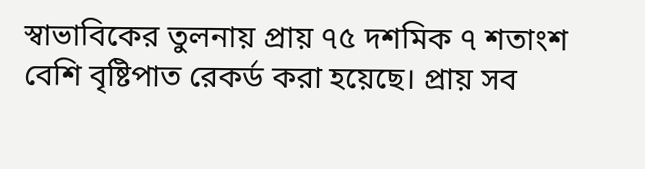স্বাভাবিকের তুলনায় প্রায় ৭৫ দশমিক ৭ শতাংশ বেশি বৃষ্টিপাত রেকর্ড করা হয়েছে। প্রায় সব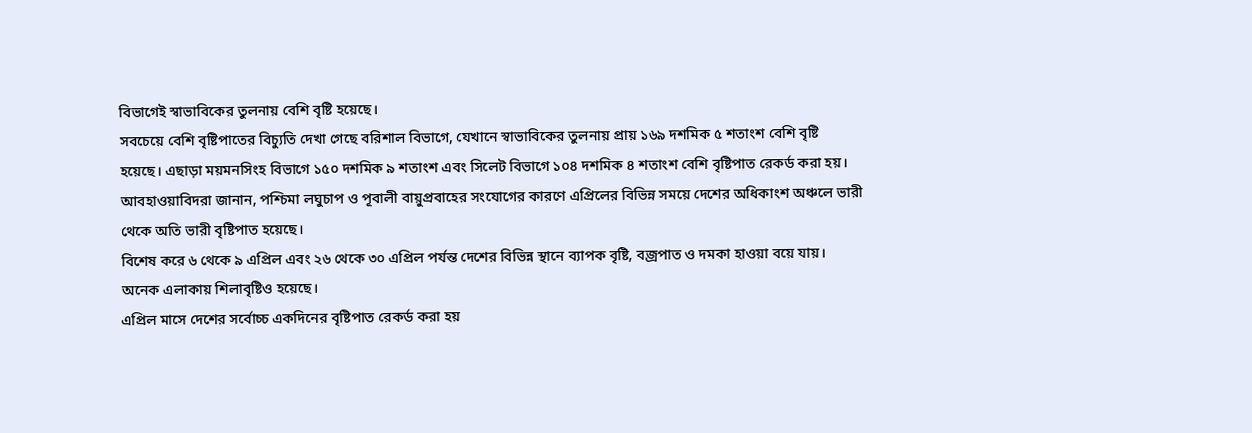বিভাগেই স্বাভাবিকের তুলনায় বেশি বৃষ্টি হয়েছে।
সবচেয়ে বেশি বৃষ্টিপাতের বিচ্যুতি দেখা গেছে বরিশাল বিভাগে, যেখানে স্বাভাবিকের তুলনায় প্রায় ১৬৯ দশমিক ৫ শতাংশ বেশি বৃষ্টি হয়েছে। এছাড়া ময়মনসিংহ বিভাগে ১৫০ দশমিক ৯ শতাংশ এবং সিলেট বিভাগে ১০৪ দশমিক ৪ শতাংশ বেশি বৃষ্টিপাত রেকর্ড করা হয়।
আবহাওয়াবিদরা জানান, পশ্চিমা লঘুচাপ ও পূবালী বায়ুপ্রবাহের সংযোগের কারণে এপ্রিলের বিভিন্ন সময়ে দেশের অধিকাংশ অঞ্চলে ভারী থেকে অতি ভারী বৃষ্টিপাত হয়েছে।
বিশেষ করে ৬ থেকে ৯ এপ্রিল এবং ২৬ থেকে ৩০ এপ্রিল পর্যন্ত দেশের বিভিন্ন স্থানে ব্যাপক বৃষ্টি, বজ্রপাত ও দমকা হাওয়া বয়ে যায়। অনেক এলাকায় শিলাবৃষ্টিও হয়েছে।
এপ্রিল মাসে দেশের সর্বোচ্চ একদিনের বৃষ্টিপাত রেকর্ড করা হয়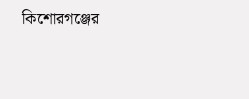কিশোরগঞ্জের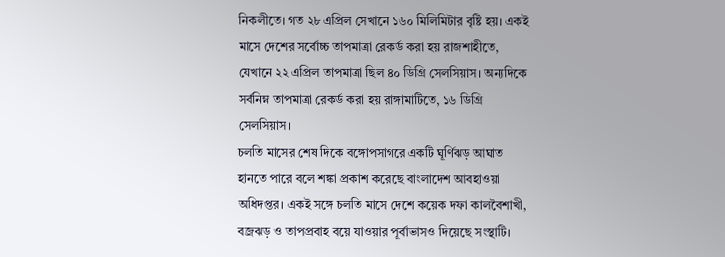নিকলীতে। গত ২৮ এপ্রিল সেখানে ১৬০ মিলিমিটার বৃষ্টি হয়। একই মাসে দেশের সর্বোচ্চ তাপমাত্রা রেকর্ড করা হয় রাজশাহীতে, যেখানে ২২ এপ্রিল তাপমাত্রা ছিল ৪০ ডিগ্রি সেলসিয়াস। অন্যদিকে সর্বনিম্ন তাপমাত্রা রেকর্ড করা হয় রাঙ্গামাটিতে, ১৬ ডিগ্রি সেলসিয়াস।
চলতি মাসের শেষ দিকে বঙ্গোপসাগরে একটি ঘূর্ণিঝড় আঘাত হানতে পারে বলে শঙ্কা প্রকাশ করেছে বাংলাদেশ আবহাওয়া অধিদপ্তর। একই সঙ্গে চলতি মাসে দেশে কয়েক দফা কালবৈশাখী, বজ্রঝড় ও তাপপ্রবাহ বয়ে যাওয়ার পূর্বাভাসও দিয়েছে সংস্থাটি।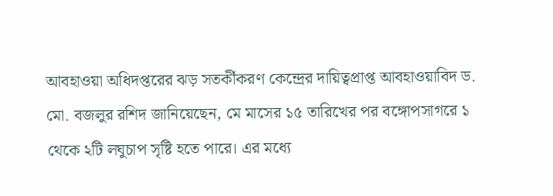আবহাওয়া অধিদপ্তরের ঝড় সতর্কীকরণ কেন্দ্রের দায়িত্বপ্রাপ্ত আবহাওয়াবিদ ড. মো. বজলুর রশিদ জানিয়েছেন, মে মাসের ১৫ তারিখের পর বঙ্গোপসাগরে ১ থেকে ২টি লঘুচাপ সৃষ্টি হতে পারে। এর মধ্যে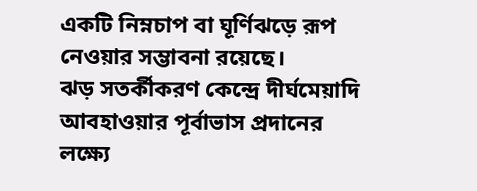একটি নিম্নচাপ বা ঘূর্ণিঝড়ে রূপ নেওয়ার সম্ভাবনা রয়েছে।
ঝড় সতর্কীকরণ কেন্দ্রে দীর্ঘমেয়াদি আবহাওয়ার পূর্বাভাস প্রদানের লক্ষ্যে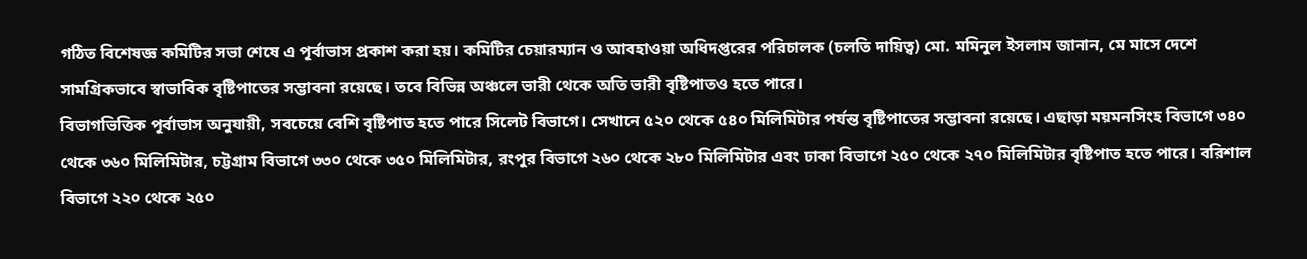গঠিত বিশেষজ্ঞ কমিটির সভা শেষে এ পূর্বাভাস প্রকাশ করা হয়। কমিটির চেয়ারম্যান ও আবহাওয়া অধিদপ্তরের পরিচালক (চলতি দায়িত্ব) মো. মমিনুল ইসলাম জানান, মে মাসে দেশে সামগ্রিকভাবে স্বাভাবিক বৃষ্টিপাতের সম্ভাবনা রয়েছে। তবে বিভিন্ন অঞ্চলে ভারী থেকে অতি ভারী বৃষ্টিপাতও হতে পারে।
বিভাগভিত্তিক পূর্বাভাস অনুযায়ী, সবচেয়ে বেশি বৃষ্টিপাত হতে পারে সিলেট বিভাগে। সেখানে ৫২০ থেকে ৫৪০ মিলিমিটার পর্যন্ত বৃষ্টিপাতের সম্ভাবনা রয়েছে। এছাড়া ময়মনসিংহ বিভাগে ৩৪০ থেকে ৩৬০ মিলিমিটার, চট্টগ্রাম বিভাগে ৩৩০ থেকে ৩৫০ মিলিমিটার, রংপুর বিভাগে ২৬০ থেকে ২৮০ মিলিমিটার এবং ঢাকা বিভাগে ২৫০ থেকে ২৭০ মিলিমিটার বৃষ্টিপাত হতে পারে। বরিশাল বিভাগে ২২০ থেকে ২৫০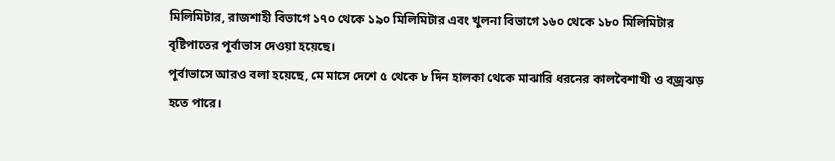মিলিমিটার, রাজশাহী বিভাগে ১৭০ থেকে ১৯০ মিলিমিটার এবং খুলনা বিভাগে ১৬০ থেকে ১৮০ মিলিমিটার বৃষ্টিপাতের পূর্বাভাস দেওয়া হয়েছে।
পূর্বাভাসে আরও বলা হয়েছে, মে মাসে দেশে ৫ থেকে ৮ দিন হালকা থেকে মাঝারি ধরনের কালবৈশাখী ও বজ্রঝড় হতে পারে।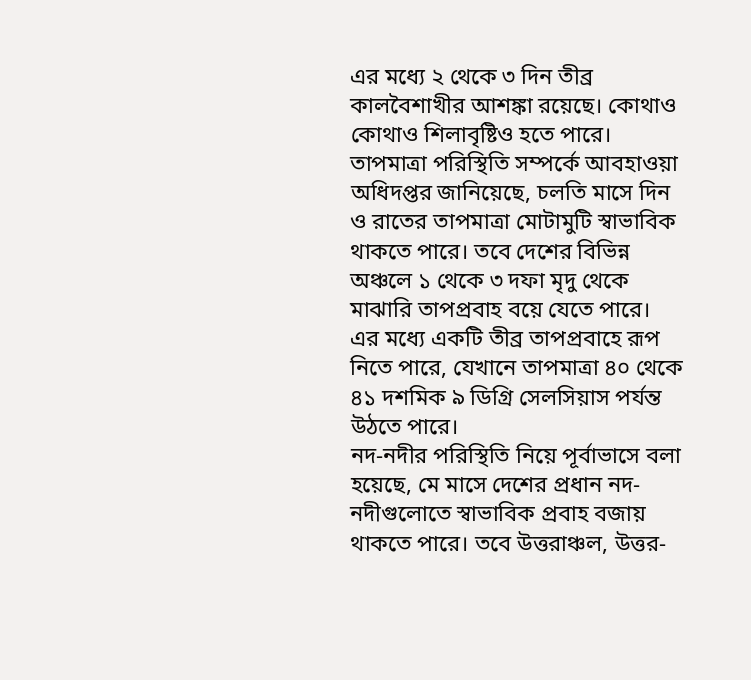এর মধ্যে ২ থেকে ৩ দিন তীব্র কালবৈশাখীর আশঙ্কা রয়েছে। কোথাও কোথাও শিলাবৃষ্টিও হতে পারে।
তাপমাত্রা পরিস্থিতি সম্পর্কে আবহাওয়া অধিদপ্তর জানিয়েছে, চলতি মাসে দিন ও রাতের তাপমাত্রা মোটামুটি স্বাভাবিক থাকতে পারে। তবে দেশের বিভিন্ন অঞ্চলে ১ থেকে ৩ দফা মৃদু থেকে মাঝারি তাপপ্রবাহ বয়ে যেতে পারে। এর মধ্যে একটি তীব্র তাপপ্রবাহে রূপ নিতে পারে, যেখানে তাপমাত্রা ৪০ থেকে ৪১ দশমিক ৯ ডিগ্রি সেলসিয়াস পর্যন্ত উঠতে পারে।
নদ-নদীর পরিস্থিতি নিয়ে পূর্বাভাসে বলা হয়েছে, মে মাসে দেশের প্রধান নদ-নদীগুলোতে স্বাভাবিক প্রবাহ বজায় থাকতে পারে। তবে উত্তরাঞ্চল, উত্তর-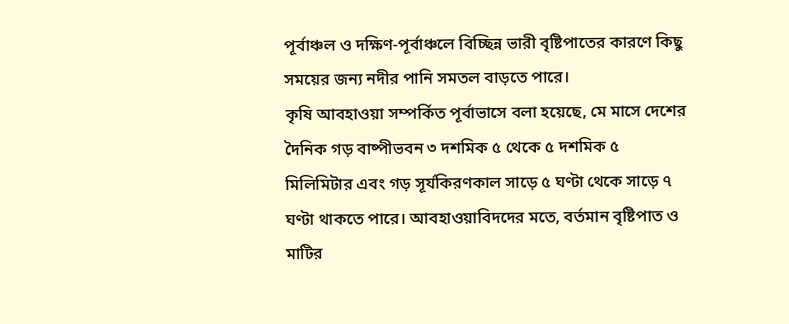পূর্বাঞ্চল ও দক্ষিণ-পূর্বাঞ্চলে বিচ্ছিন্ন ভারী বৃষ্টিপাতের কারণে কিছু সময়ের জন্য নদীর পানি সমতল বাড়তে পারে।
কৃষি আবহাওয়া সম্পর্কিত পূর্বাভাসে বলা হয়েছে, মে মাসে দেশের দৈনিক গড় বাষ্পীভবন ৩ দশমিক ৫ থেকে ৫ দশমিক ৫ মিলিমিটার এবং গড় সূর্যকিরণকাল সাড়ে ৫ ঘণ্টা থেকে সাড়ে ৭ ঘণ্টা থাকতে পারে। আবহাওয়াবিদদের মতে, বর্তমান বৃষ্টিপাত ও মাটির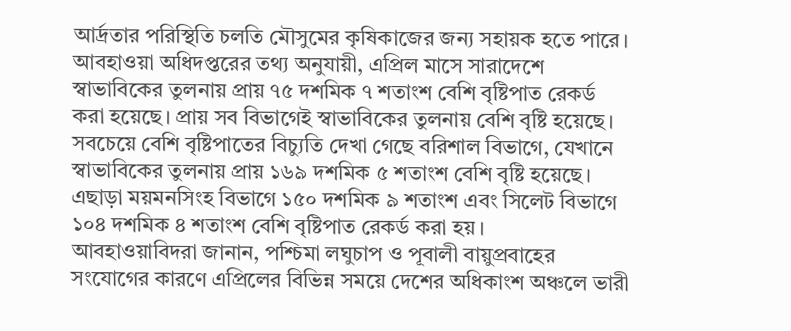আর্দ্রতার পরিস্থিতি চলতি মৌসুমের কৃষিকাজের জন্য সহায়ক হতে পারে।
আবহাওয়া অধিদপ্তরের তথ্য অনুযায়ী, এপ্রিল মাসে সারাদেশে স্বাভাবিকের তুলনায় প্রায় ৭৫ দশমিক ৭ শতাংশ বেশি বৃষ্টিপাত রেকর্ড করা হয়েছে। প্রায় সব বিভাগেই স্বাভাবিকের তুলনায় বেশি বৃষ্টি হয়েছে।
সবচেয়ে বেশি বৃষ্টিপাতের বিচ্যুতি দেখা গেছে বরিশাল বিভাগে, যেখানে স্বাভাবিকের তুলনায় প্রায় ১৬৯ দশমিক ৫ শতাংশ বেশি বৃষ্টি হয়েছে। এছাড়া ময়মনসিংহ বিভাগে ১৫০ দশমিক ৯ শতাংশ এবং সিলেট বিভাগে ১০৪ দশমিক ৪ শতাংশ বেশি বৃষ্টিপাত রেকর্ড করা হয়।
আবহাওয়াবিদরা জানান, পশ্চিমা লঘুচাপ ও পূবালী বায়ুপ্রবাহের সংযোগের কারণে এপ্রিলের বিভিন্ন সময়ে দেশের অধিকাংশ অঞ্চলে ভারী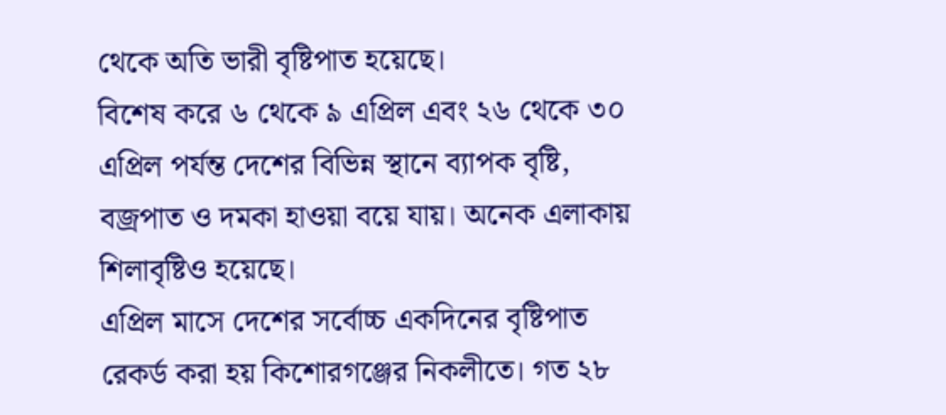থেকে অতি ভারী বৃষ্টিপাত হয়েছে।
বিশেষ করে ৬ থেকে ৯ এপ্রিল এবং ২৬ থেকে ৩০ এপ্রিল পর্যন্ত দেশের বিভিন্ন স্থানে ব্যাপক বৃষ্টি, বজ্রপাত ও দমকা হাওয়া বয়ে যায়। অনেক এলাকায় শিলাবৃষ্টিও হয়েছে।
এপ্রিল মাসে দেশের সর্বোচ্চ একদিনের বৃষ্টিপাত রেকর্ড করা হয় কিশোরগঞ্জের নিকলীতে। গত ২৮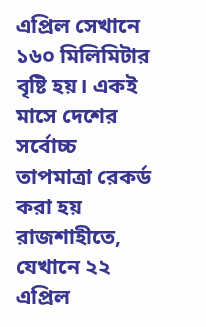এপ্রিল সেখানে ১৬০ মিলিমিটার বৃষ্টি হয়। একই মাসে দেশের সর্বোচ্চ তাপমাত্রা রেকর্ড করা হয় রাজশাহীতে, যেখানে ২২ এপ্রিল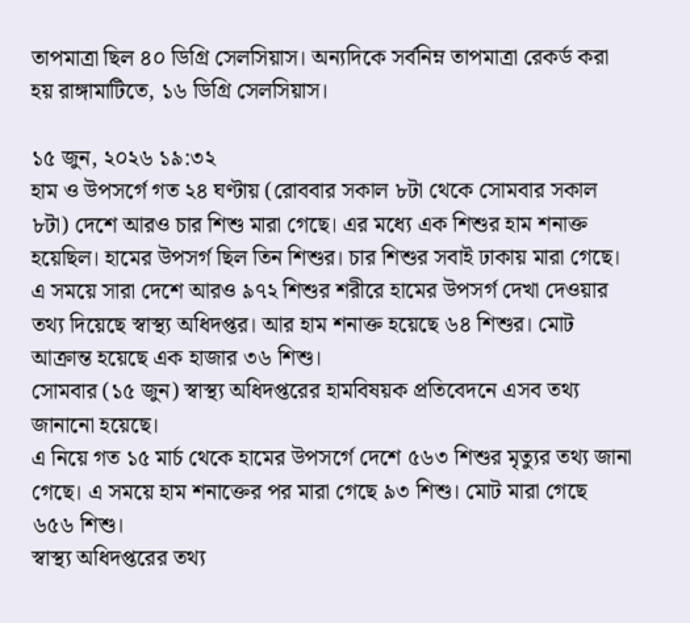তাপমাত্রা ছিল ৪০ ডিগ্রি সেলসিয়াস। অন্যদিকে সর্বনিম্ন তাপমাত্রা রেকর্ড করা হয় রাঙ্গামাটিতে, ১৬ ডিগ্রি সেলসিয়াস।

১৫ জুন, ২০২৬ ১৯:৩২
হাম ও উপসর্গে গত ২৪ ঘণ্টায় (রোববার সকাল ৮টা থেকে সোমবার সকাল ৮টা) দেশে আরও চার শিশু মারা গেছে। এর মধ্যে এক শিশুর হাম শনাক্ত হয়েছিল। হামের উপসর্গ ছিল তিন শিশুর। চার শিশুর সবাই ঢাকায় মারা গেছে।
এ সময়ে সারা দেশে আরও ৯৭২ শিশুর শরীরে হামের উপসর্গ দেখা দেওয়ার তথ্য দিয়েছে স্বাস্থ্য অধিদপ্তর। আর হাম শনাক্ত হয়েছে ৬৪ শিশুর। মোট আক্রান্ত হয়েছে এক হাজার ৩৬ শিশু।
সোমবার (১৫ জুন) স্বাস্থ্য অধিদপ্তরের হামবিষয়ক প্রতিবেদনে এসব তথ্য জানানো হয়েছে।
এ নিয়ে গত ১৫ মার্চ থেকে হামের উপসর্গে দেশে ৫৬৩ শিশুর মৃত্যুর তথ্য জানা গেছে। এ সময়ে হাম শনাক্তের পর মারা গেছে ৯৩ শিশু। মোট মারা গেছে ৬৫৬ শিশু।
স্বাস্থ্য অধিদপ্তরের তথ্য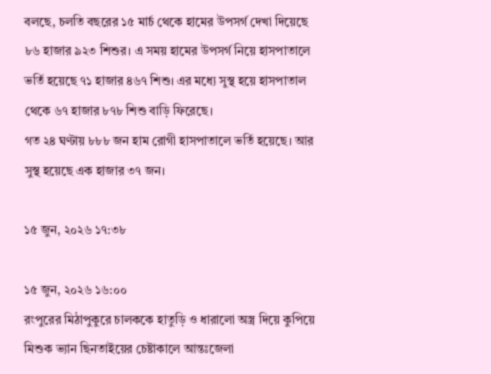বলছে, চলতি বছরের ১৫ মার্চ থেকে হামের উপসর্গ দেখা দিয়েছে ৮৬ হাজার ৯২৩ শিশুর। এ সময় হামের উপসর্গ নিয়ে হাসপাতালে ভর্তি হয়েছে ৭১ হাজার ৪৬৭ শিশু। এর মধ্যে সুস্থ হয়ে হাসপাতাল থেকে ৬৭ হাজার ৮৭৮ শিশু বাড়ি ফিরেছে।
গত ২৪ ঘণ্টায় ৮৮৮ জন হাম রোগী হাসপাতালে ভর্তি হয়েছে। আর সুস্থ হয়েছে এক হাজার ৩৭ জন।

১৫ জুন, ২০২৬ ১৭:৩৮

১৫ জুন, ২০২৬ ১৬:০০
রংপুরের মিঠাপুকুরে চালককে হাতুড়ি ও ধারালো অস্ত্র দিয়ে কুপিয়ে মিশুক ভ্যান ছিনতাইয়ের চেষ্টাকালে আন্তঃজেলা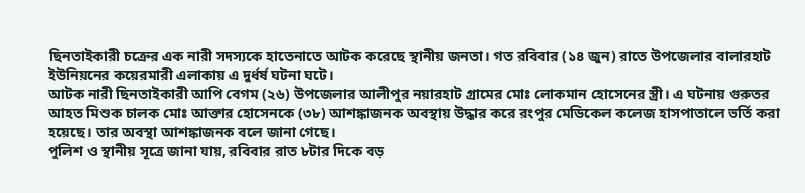ছিনতাইকারী চক্রের এক নারী সদস্যকে হাতেনাতে আটক করেছে স্থানীয় জনতা। গত রবিবার (১৪ জুন) রাতে উপজেলার বালারহাট ইউনিয়নের কয়েরমারী এলাকায় এ দুর্ধর্ষ ঘটনা ঘটে।
আটক নারী ছিনতাইকারী আপি বেগম (২৬) উপজেলার আলীপুর নয়ারহাট গ্রামের মোঃ লোকমান হোসেনের স্ত্রী। এ ঘটনায় গুরুতর আহত মিশুক চালক মোঃ আক্তার হোসেনকে (৩৮) আশঙ্কাজনক অবস্থায় উদ্ধার করে রংপুর মেডিকেল কলেজ হাসপাতালে ভর্তি করা হয়েছে। তার অবস্থা আশঙ্কাজনক বলে জানা গেছে।
পুলিশ ও স্থানীয় সূত্রে জানা যায়, রবিবার রাত ৮টার দিকে বড়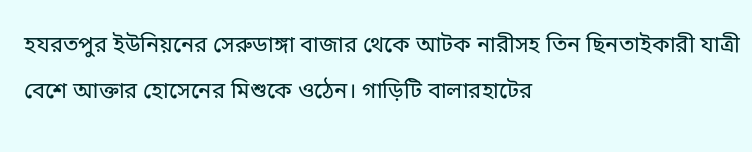হযরতপুর ইউনিয়নের সেরুডাঙ্গা বাজার থেকে আটক নারীসহ তিন ছিনতাইকারী যাত্রী বেশে আক্তার হোসেনের মিশুকে ওঠেন। গাড়িটি বালারহাটের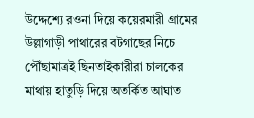উদ্দেশ্যে রওনা দিয়ে কয়েরমারী গ্রামের উল্লাগাড়ী পাথারের বটগাছের নিচে পৌঁছামাত্রই ছিনতাইকারীরা চালকের মাথায় হাতুড়ি দিয়ে অতর্কিত আঘাত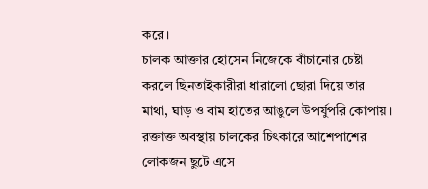করে।
চালক আক্তার হোসেন নিজেকে বাঁচানোর চেষ্টা করলে ছিনতাইকারীরা ধারালো ছোরা দিয়ে তার মাথা, ঘাড় ও বাম হাতের আঙুলে উপর্যুপরি কোপায়। রক্তাক্ত অবস্থায় চালকের চিৎকারে আশেপাশের লোকজন ছুটে এসে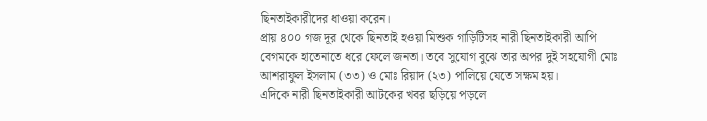ছিনতাইকারীদের ধাওয়া করেন।
প্রায় ৪০০ গজ দূর থেকে ছিনতাই হওয়া মিশুক গাড়িটিসহ নারী ছিনতাইকারী আপি বেগমকে হাতেনাতে ধরে ফেলে জনতা। তবে সুযোগ বুঝে তার অপর দুই সহযোগী মোঃ আশরাফুল ইসলাম (৩৩) ও মোঃ রিয়াদ (২৩) পালিয়ে যেতে সক্ষম হয়।
এদিকে নারী ছিনতাইকারী আটকের খবর ছড়িয়ে পড়লে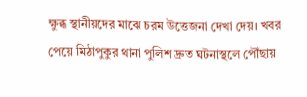ক্ষুব্ধ স্থানীয়দের মাঝে চরম উত্তেজনা দেখা দেয়। খবর পেয়ে মিঠাপুকুর থানা পুলিশ দ্রুত ঘটনাস্থলে পৌঁছায়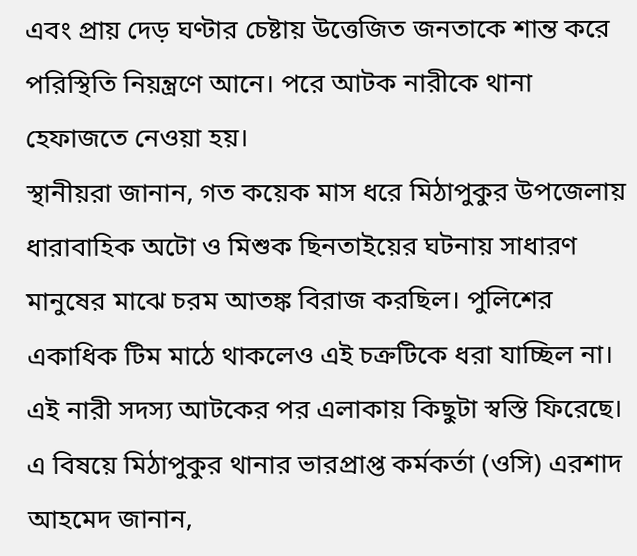এবং প্রায় দেড় ঘণ্টার চেষ্টায় উত্তেজিত জনতাকে শান্ত করে পরিস্থিতি নিয়ন্ত্রণে আনে। পরে আটক নারীকে থানা হেফাজতে নেওয়া হয়।
স্থানীয়রা জানান, গত কয়েক মাস ধরে মিঠাপুকুর উপজেলায় ধারাবাহিক অটো ও মিশুক ছিনতাইয়ের ঘটনায় সাধারণ মানুষের মাঝে চরম আতঙ্ক বিরাজ করছিল। পুলিশের একাধিক টিম মাঠে থাকলেও এই চক্রটিকে ধরা যাচ্ছিল না। এই নারী সদস্য আটকের পর এলাকায় কিছুটা স্বস্তি ফিরেছে।
এ বিষয়ে মিঠাপুকুর থানার ভারপ্রাপ্ত কর্মকর্তা (ওসি) এরশাদ আহমেদ জানান,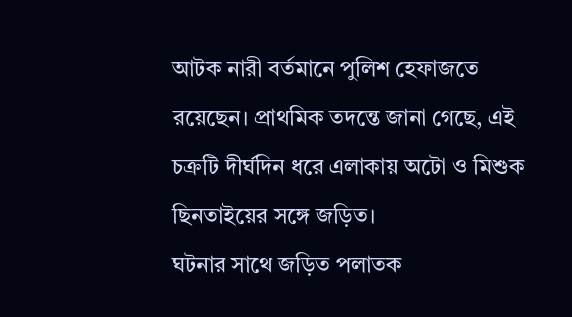আটক নারী বর্তমানে পুলিশ হেফাজতে রয়েছেন। প্রাথমিক তদন্তে জানা গেছে, এই চক্রটি দীর্ঘদিন ধরে এলাকায় অটো ও মিশুক ছিনতাইয়ের সঙ্গে জড়িত।
ঘটনার সাথে জড়িত পলাতক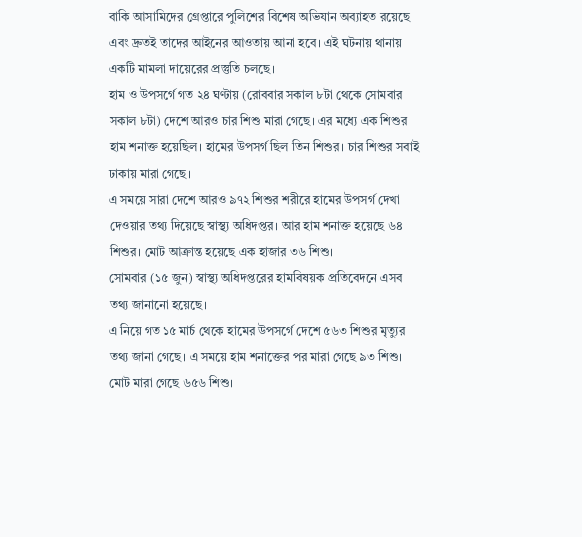বাকি আসামিদের গ্রেপ্তারে পুলিশের বিশেষ অভিযান অব্যাহত রয়েছে এবং দ্রুতই তাদের আইনের আওতায় আনা হবে। এই ঘটনায় থানায় একটি মামলা দায়েরের প্রস্তুতি চলছে।
হাম ও উপসর্গে গত ২৪ ঘণ্টায় (রোববার সকাল ৮টা থেকে সোমবার সকাল ৮টা) দেশে আরও চার শিশু মারা গেছে। এর মধ্যে এক শিশুর হাম শনাক্ত হয়েছিল। হামের উপসর্গ ছিল তিন শিশুর। চার শিশুর সবাই ঢাকায় মারা গেছে।
এ সময়ে সারা দেশে আরও ৯৭২ শিশুর শরীরে হামের উপসর্গ দেখা দেওয়ার তথ্য দিয়েছে স্বাস্থ্য অধিদপ্তর। আর হাম শনাক্ত হয়েছে ৬৪ শিশুর। মোট আক্রান্ত হয়েছে এক হাজার ৩৬ শিশু।
সোমবার (১৫ জুন) স্বাস্থ্য অধিদপ্তরের হামবিষয়ক প্রতিবেদনে এসব তথ্য জানানো হয়েছে।
এ নিয়ে গত ১৫ মার্চ থেকে হামের উপসর্গে দেশে ৫৬৩ শিশুর মৃত্যুর তথ্য জানা গেছে। এ সময়ে হাম শনাক্তের পর মারা গেছে ৯৩ শিশু। মোট মারা গেছে ৬৫৬ শিশু।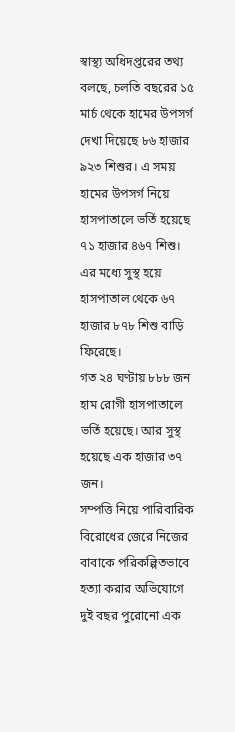স্বাস্থ্য অধিদপ্তরের তথ্য বলছে, চলতি বছরের ১৫ মার্চ থেকে হামের উপসর্গ দেখা দিয়েছে ৮৬ হাজার ৯২৩ শিশুর। এ সময় হামের উপসর্গ নিয়ে হাসপাতালে ভর্তি হয়েছে ৭১ হাজার ৪৬৭ শিশু। এর মধ্যে সুস্থ হয়ে হাসপাতাল থেকে ৬৭ হাজার ৮৭৮ শিশু বাড়ি ফিরেছে।
গত ২৪ ঘণ্টায় ৮৮৮ জন হাম রোগী হাসপাতালে ভর্তি হয়েছে। আর সুস্থ হয়েছে এক হাজার ৩৭ জন।
সম্পত্তি নিয়ে পারিবারিক বিরোধের জেরে নিজের বাবাকে পরিকল্পিতভাবে হত্যা করার অভিযোগে দুই বছর পুরোনো এক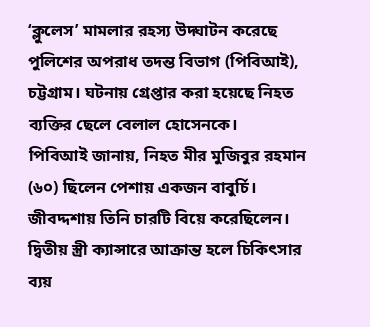‘ক্লুলেস’ মামলার রহস্য উদ্ঘাটন করেছে পুলিশের অপরাধ তদন্ত বিভাগ (পিবিআই), চট্টগ্রাম। ঘটনায় গ্রেপ্তার করা হয়েছে নিহত ব্যক্তির ছেলে বেলাল হোসেনকে।
পিবিআই জানায়, নিহত মীর মুজিবুর রহমান (৬০) ছিলেন পেশায় একজন বাবুর্চি। জীবদ্দশায় তিনি চারটি বিয়ে করেছিলেন। দ্বিতীয় স্ত্রী ক্যান্সারে আক্রান্ত হলে চিকিৎসার ব্যয়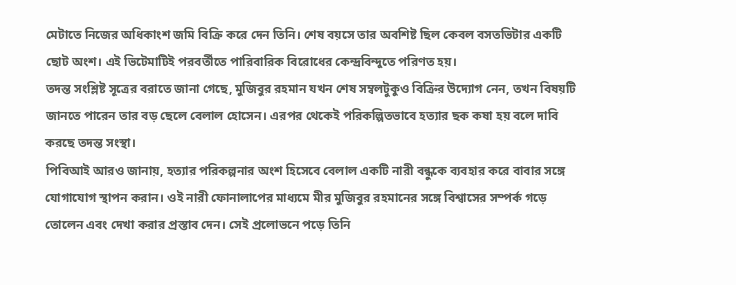মেটাতে নিজের অধিকাংশ জমি বিক্রি করে দেন তিনি। শেষ বয়সে তার অবশিষ্ট ছিল কেবল বসতভিটার একটি ছোট অংশ। এই ভিটেমাটিই পরবর্তীতে পারিবারিক বিরোধের কেন্দ্রবিন্দুতে পরিণত হয়।
তদন্ত সংশ্লিষ্ট সূত্রের বরাতে জানা গেছে, মুজিবুর রহমান যখন শেষ সম্বলটুকুও বিক্রির উদ্যোগ নেন, তখন বিষয়টি জানতে পারেন তার বড় ছেলে বেলাল হোসেন। এরপর থেকেই পরিকল্পিতভাবে হত্যার ছক কষা হয় বলে দাবি করছে তদন্ত সংস্থা।
পিবিআই আরও জানায়, হত্যার পরিকল্পনার অংশ হিসেবে বেলাল একটি নারী বন্ধুকে ব্যবহার করে বাবার সঙ্গে যোগাযোগ স্থাপন করান। ওই নারী ফোনালাপের মাধ্যমে মীর মুজিবুর রহমানের সঙ্গে বিশ্বাসের সম্পর্ক গড়ে তোলেন এবং দেখা করার প্রস্তাব দেন। সেই প্রলোভনে পড়ে তিনি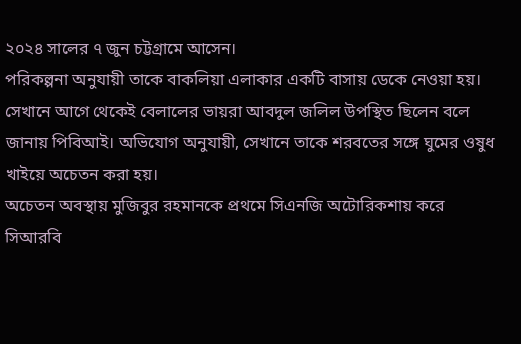২০২৪ সালের ৭ জুন চট্টগ্রামে আসেন।
পরিকল্পনা অনুযায়ী তাকে বাকলিয়া এলাকার একটি বাসায় ডেকে নেওয়া হয়। সেখানে আগে থেকেই বেলালের ভায়রা আবদুল জলিল উপস্থিত ছিলেন বলে জানায় পিবিআই। অভিযোগ অনুযায়ী, সেখানে তাকে শরবতের সঙ্গে ঘুমের ওষুধ খাইয়ে অচেতন করা হয়।
অচেতন অবস্থায় মুজিবুর রহমানকে প্রথমে সিএনজি অটোরিকশায় করে সিআরবি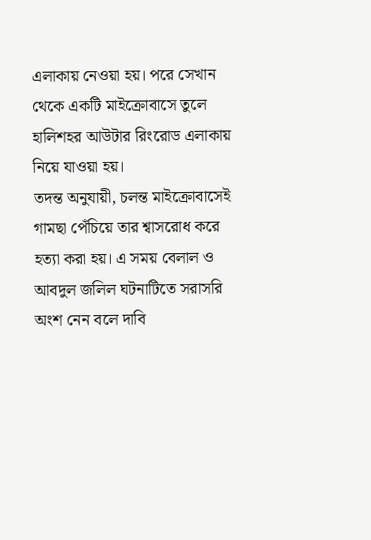এলাকায় নেওয়া হয়। পরে সেখান থেকে একটি মাইক্রোবাসে তুলে হালিশহর আউটার রিংরোড এলাকায় নিয়ে যাওয়া হয়।
তদন্ত অনুযায়ী, চলন্ত মাইক্রোবাসেই গামছা পেঁচিয়ে তার শ্বাসরোধ করে হত্যা করা হয়। এ সময় বেলাল ও আবদুল জলিল ঘটনাটিতে সরাসরি অংশ নেন বলে দাবি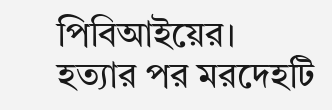পিবিআইয়ের।
হত্যার পর মরদেহটি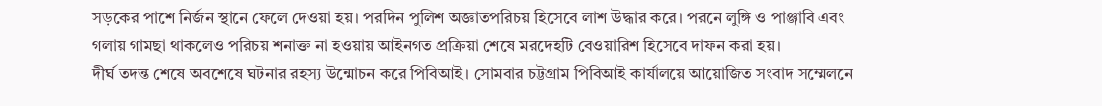সড়কের পাশে নির্জন স্থানে ফেলে দেওয়া হয়। পরদিন পুলিশ অজ্ঞাতপরিচয় হিসেবে লাশ উদ্ধার করে। পরনে লুঙ্গি ও পাঞ্জাবি এবং গলায় গামছা থাকলেও পরিচয় শনাক্ত না হওয়ায় আইনগত প্রক্রিয়া শেষে মরদেহটি বেওয়ারিশ হিসেবে দাফন করা হয়।
দীর্ঘ তদন্ত শেষে অবশেষে ঘটনার রহস্য উন্মোচন করে পিবিআই। সোমবার চট্টগ্রাম পিবিআই কার্যালয়ে আয়োজিত সংবাদ সম্মেলনে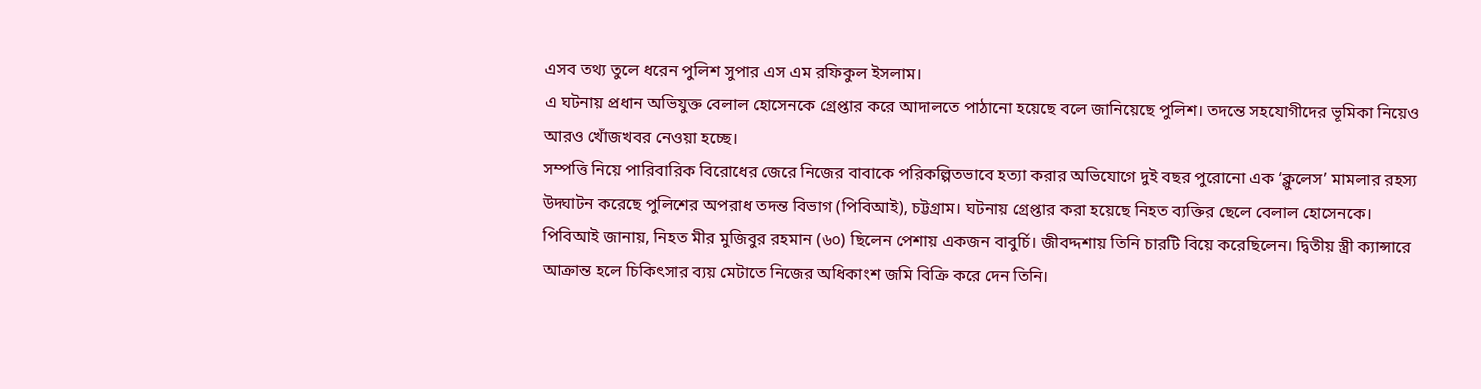এসব তথ্য তুলে ধরেন পুলিশ সুপার এস এম রফিকুল ইসলাম।
এ ঘটনায় প্রধান অভিযুক্ত বেলাল হোসেনকে গ্রেপ্তার করে আদালতে পাঠানো হয়েছে বলে জানিয়েছে পুলিশ। তদন্তে সহযোগীদের ভূমিকা নিয়েও আরও খোঁজখবর নেওয়া হচ্ছে।
সম্পত্তি নিয়ে পারিবারিক বিরোধের জেরে নিজের বাবাকে পরিকল্পিতভাবে হত্যা করার অভিযোগে দুই বছর পুরোনো এক ‘ক্লুলেস’ মামলার রহস্য উদ্ঘাটন করেছে পুলিশের অপরাধ তদন্ত বিভাগ (পিবিআই), চট্টগ্রাম। ঘটনায় গ্রেপ্তার করা হয়েছে নিহত ব্যক্তির ছেলে বেলাল হোসেনকে।
পিবিআই জানায়, নিহত মীর মুজিবুর রহমান (৬০) ছিলেন পেশায় একজন বাবুর্চি। জীবদ্দশায় তিনি চারটি বিয়ে করেছিলেন। দ্বিতীয় স্ত্রী ক্যান্সারে আক্রান্ত হলে চিকিৎসার ব্যয় মেটাতে নিজের অধিকাংশ জমি বিক্রি করে দেন তিনি।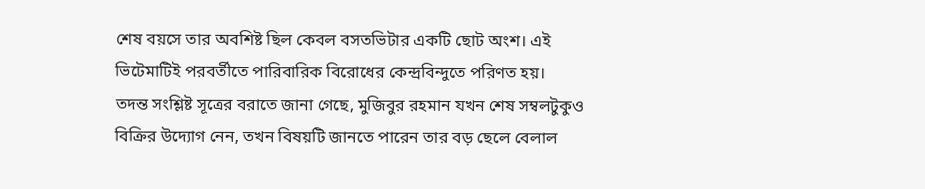শেষ বয়সে তার অবশিষ্ট ছিল কেবল বসতভিটার একটি ছোট অংশ। এই ভিটেমাটিই পরবর্তীতে পারিবারিক বিরোধের কেন্দ্রবিন্দুতে পরিণত হয়।
তদন্ত সংশ্লিষ্ট সূত্রের বরাতে জানা গেছে, মুজিবুর রহমান যখন শেষ সম্বলটুকুও বিক্রির উদ্যোগ নেন, তখন বিষয়টি জানতে পারেন তার বড় ছেলে বেলাল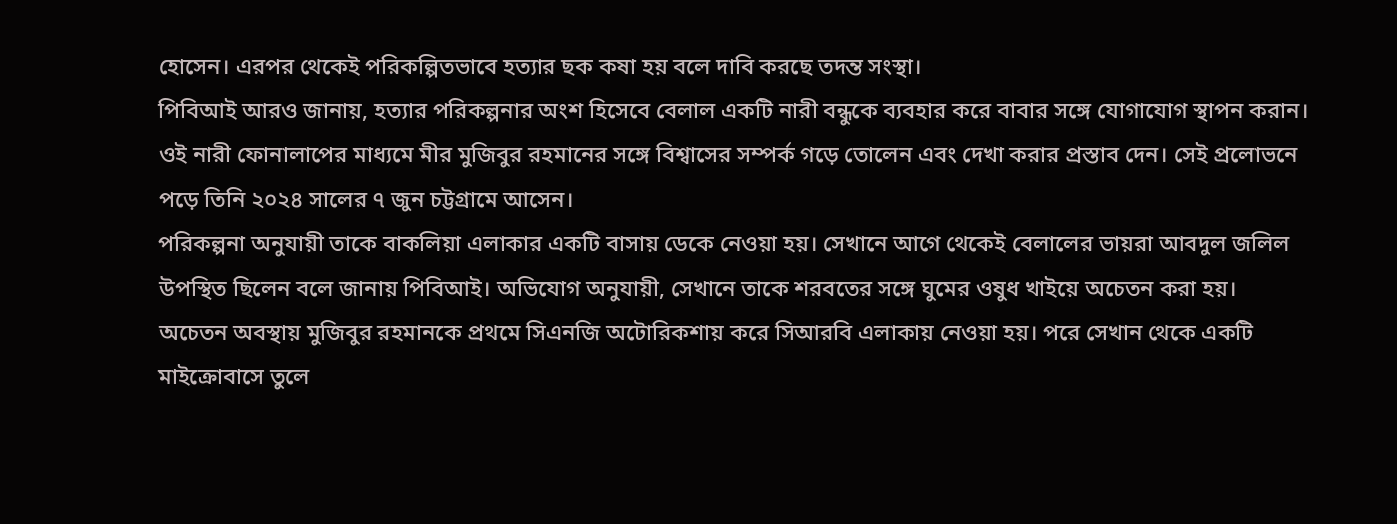হোসেন। এরপর থেকেই পরিকল্পিতভাবে হত্যার ছক কষা হয় বলে দাবি করছে তদন্ত সংস্থা।
পিবিআই আরও জানায়, হত্যার পরিকল্পনার অংশ হিসেবে বেলাল একটি নারী বন্ধুকে ব্যবহার করে বাবার সঙ্গে যোগাযোগ স্থাপন করান। ওই নারী ফোনালাপের মাধ্যমে মীর মুজিবুর রহমানের সঙ্গে বিশ্বাসের সম্পর্ক গড়ে তোলেন এবং দেখা করার প্রস্তাব দেন। সেই প্রলোভনে পড়ে তিনি ২০২৪ সালের ৭ জুন চট্টগ্রামে আসেন।
পরিকল্পনা অনুযায়ী তাকে বাকলিয়া এলাকার একটি বাসায় ডেকে নেওয়া হয়। সেখানে আগে থেকেই বেলালের ভায়রা আবদুল জলিল উপস্থিত ছিলেন বলে জানায় পিবিআই। অভিযোগ অনুযায়ী, সেখানে তাকে শরবতের সঙ্গে ঘুমের ওষুধ খাইয়ে অচেতন করা হয়।
অচেতন অবস্থায় মুজিবুর রহমানকে প্রথমে সিএনজি অটোরিকশায় করে সিআরবি এলাকায় নেওয়া হয়। পরে সেখান থেকে একটি মাইক্রোবাসে তুলে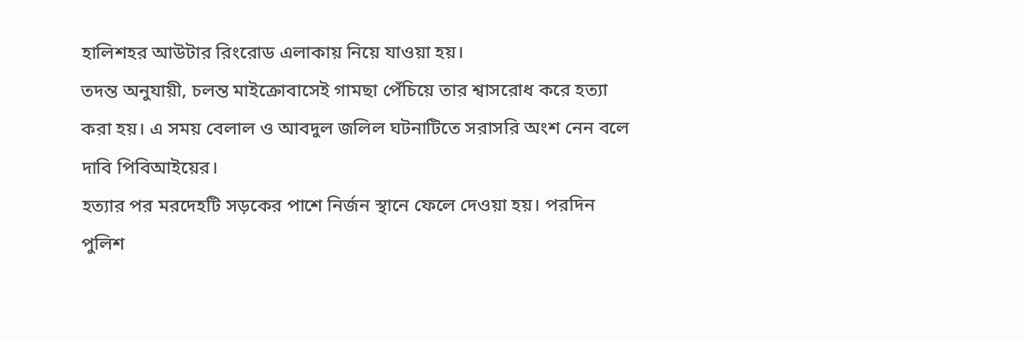হালিশহর আউটার রিংরোড এলাকায় নিয়ে যাওয়া হয়।
তদন্ত অনুযায়ী, চলন্ত মাইক্রোবাসেই গামছা পেঁচিয়ে তার শ্বাসরোধ করে হত্যা করা হয়। এ সময় বেলাল ও আবদুল জলিল ঘটনাটিতে সরাসরি অংশ নেন বলে দাবি পিবিআইয়ের।
হত্যার পর মরদেহটি সড়কের পাশে নির্জন স্থানে ফেলে দেওয়া হয়। পরদিন পুলিশ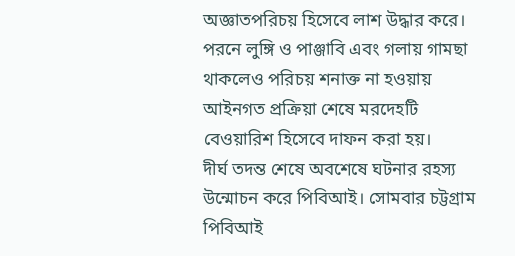অজ্ঞাতপরিচয় হিসেবে লাশ উদ্ধার করে। পরনে লুঙ্গি ও পাঞ্জাবি এবং গলায় গামছা থাকলেও পরিচয় শনাক্ত না হওয়ায় আইনগত প্রক্রিয়া শেষে মরদেহটি বেওয়ারিশ হিসেবে দাফন করা হয়।
দীর্ঘ তদন্ত শেষে অবশেষে ঘটনার রহস্য উন্মোচন করে পিবিআই। সোমবার চট্টগ্রাম পিবিআই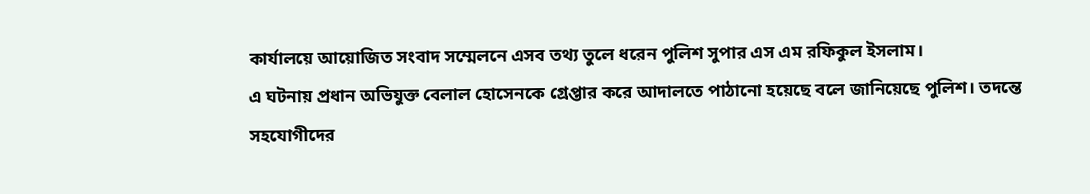কার্যালয়ে আয়োজিত সংবাদ সম্মেলনে এসব তথ্য তুলে ধরেন পুলিশ সুপার এস এম রফিকুল ইসলাম।
এ ঘটনায় প্রধান অভিযুক্ত বেলাল হোসেনকে গ্রেপ্তার করে আদালতে পাঠানো হয়েছে বলে জানিয়েছে পুলিশ। তদন্তে সহযোগীদের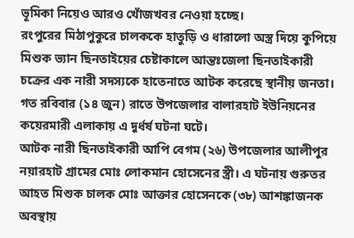ভূমিকা নিয়েও আরও খোঁজখবর নেওয়া হচ্ছে।
রংপুরের মিঠাপুকুরে চালককে হাতুড়ি ও ধারালো অস্ত্র দিয়ে কুপিয়ে মিশুক ভ্যান ছিনতাইয়ের চেষ্টাকালে আন্তঃজেলা ছিনতাইকারী চক্রের এক নারী সদস্যকে হাতেনাতে আটক করেছে স্থানীয় জনতা। গত রবিবার (১৪ জুন) রাতে উপজেলার বালারহাট ইউনিয়নের কয়েরমারী এলাকায় এ দুর্ধর্ষ ঘটনা ঘটে।
আটক নারী ছিনতাইকারী আপি বেগম (২৬) উপজেলার আলীপুর নয়ারহাট গ্রামের মোঃ লোকমান হোসেনের স্ত্রী। এ ঘটনায় গুরুতর আহত মিশুক চালক মোঃ আক্তার হোসেনকে (৩৮) আশঙ্কাজনক অবস্থায়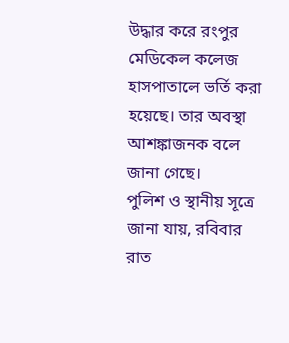উদ্ধার করে রংপুর মেডিকেল কলেজ হাসপাতালে ভর্তি করা হয়েছে। তার অবস্থা আশঙ্কাজনক বলে জানা গেছে।
পুলিশ ও স্থানীয় সূত্রে জানা যায়, রবিবার রাত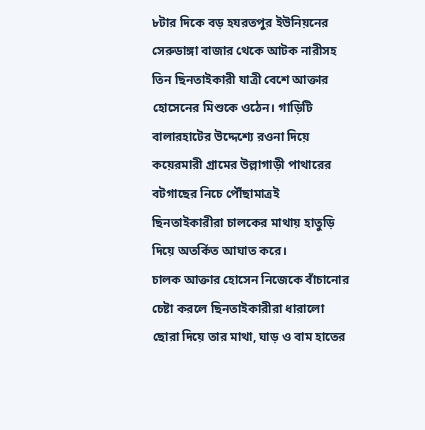৮টার দিকে বড় হযরতপুর ইউনিয়নের সেরুডাঙ্গা বাজার থেকে আটক নারীসহ তিন ছিনতাইকারী যাত্রী বেশে আক্তার হোসেনের মিশুকে ওঠেন। গাড়িটি বালারহাটের উদ্দেশ্যে রওনা দিয়ে কয়েরমারী গ্রামের উল্লাগাড়ী পাথারের বটগাছের নিচে পৌঁছামাত্রই ছিনতাইকারীরা চালকের মাথায় হাতুড়ি দিয়ে অতর্কিত আঘাত করে।
চালক আক্তার হোসেন নিজেকে বাঁচানোর চেষ্টা করলে ছিনতাইকারীরা ধারালো ছোরা দিয়ে তার মাথা, ঘাড় ও বাম হাতের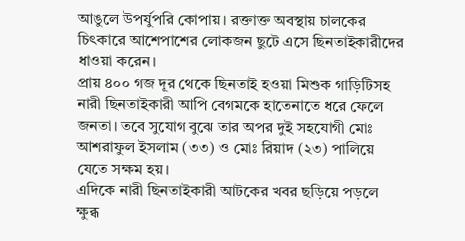আঙুলে উপর্যুপরি কোপায়। রক্তাক্ত অবস্থায় চালকের চিৎকারে আশেপাশের লোকজন ছুটে এসে ছিনতাইকারীদের ধাওয়া করেন।
প্রায় ৪০০ গজ দূর থেকে ছিনতাই হওয়া মিশুক গাড়িটিসহ নারী ছিনতাইকারী আপি বেগমকে হাতেনাতে ধরে ফেলে জনতা। তবে সুযোগ বুঝে তার অপর দুই সহযোগী মোঃ আশরাফুল ইসলাম (৩৩) ও মোঃ রিয়াদ (২৩) পালিয়ে যেতে সক্ষম হয়।
এদিকে নারী ছিনতাইকারী আটকের খবর ছড়িয়ে পড়লে ক্ষুব্ধ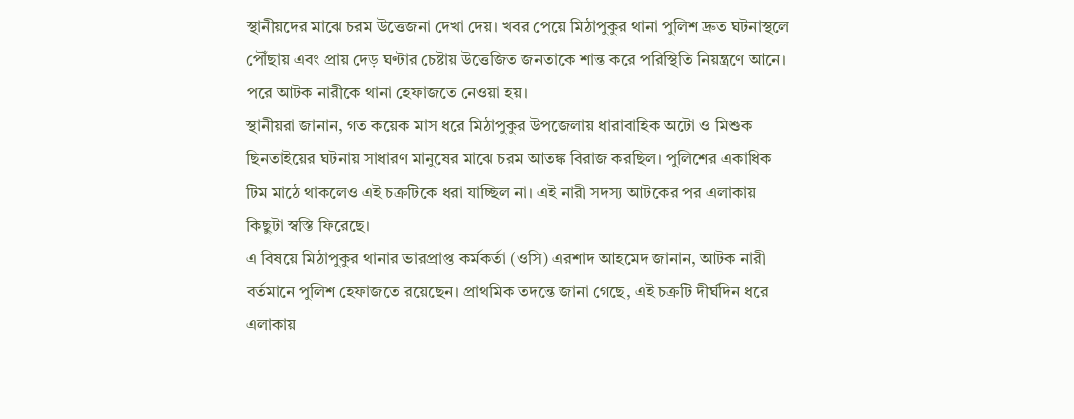স্থানীয়দের মাঝে চরম উত্তেজনা দেখা দেয়। খবর পেয়ে মিঠাপুকুর থানা পুলিশ দ্রুত ঘটনাস্থলে পৌঁছায় এবং প্রায় দেড় ঘণ্টার চেষ্টায় উত্তেজিত জনতাকে শান্ত করে পরিস্থিতি নিয়ন্ত্রণে আনে। পরে আটক নারীকে থানা হেফাজতে নেওয়া হয়।
স্থানীয়রা জানান, গত কয়েক মাস ধরে মিঠাপুকুর উপজেলায় ধারাবাহিক অটো ও মিশুক ছিনতাইয়ের ঘটনায় সাধারণ মানুষের মাঝে চরম আতঙ্ক বিরাজ করছিল। পুলিশের একাধিক টিম মাঠে থাকলেও এই চক্রটিকে ধরা যাচ্ছিল না। এই নারী সদস্য আটকের পর এলাকায় কিছুটা স্বস্তি ফিরেছে।
এ বিষয়ে মিঠাপুকুর থানার ভারপ্রাপ্ত কর্মকর্তা (ওসি) এরশাদ আহমেদ জানান, আটক নারী বর্তমানে পুলিশ হেফাজতে রয়েছেন। প্রাথমিক তদন্তে জানা গেছে, এই চক্রটি দীর্ঘদিন ধরে এলাকায়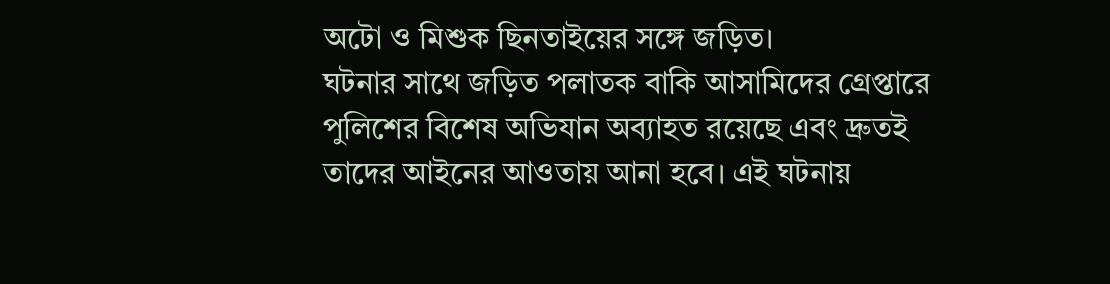অটো ও মিশুক ছিনতাইয়ের সঙ্গে জড়িত।
ঘটনার সাথে জড়িত পলাতক বাকি আসামিদের গ্রেপ্তারে পুলিশের বিশেষ অভিযান অব্যাহত রয়েছে এবং দ্রুতই তাদের আইনের আওতায় আনা হবে। এই ঘটনায়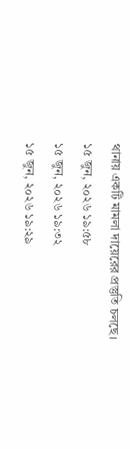থানায় একটি মামলা দায়েরের প্রস্তুতি চলছে।
১৫ জুন, ২০২৬ ১৯:৫৮
১৫ জুন, ২০২৬ ১৯:৩২
১৫ জুন, ২০২৬ ১৯:২৯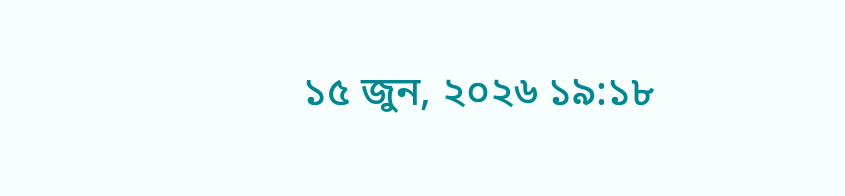১৫ জুন, ২০২৬ ১৯:১৮